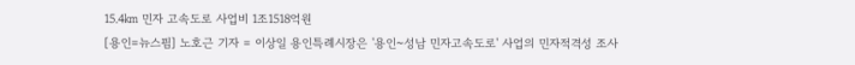15.4㎞ 민자 고속도로 사업비 1조1518억원
[용인=뉴스핌] 노호근 기자 = 이상일 용인특례시장은 '용인~성남 민자고속도로' 사업의 민자적격성 조사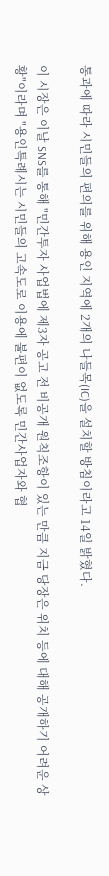통과에 따라 시민들의 편의를 위해 용인 지역에 2개의 나들목(IC)을 설치할 방침이라고 14일 밝혔다.

이 시장은 이날 SNS를 통해 "민간투자 사업법에 제3자 공고 전 비공개 원칙조항이 있는 만큼 지금 당장은 위치 등에 대해 공개하기 어려운 상황"이라며 "용인특례시는 시민들의 고속도로 이용에 불편이 없도록 민간사업자와 협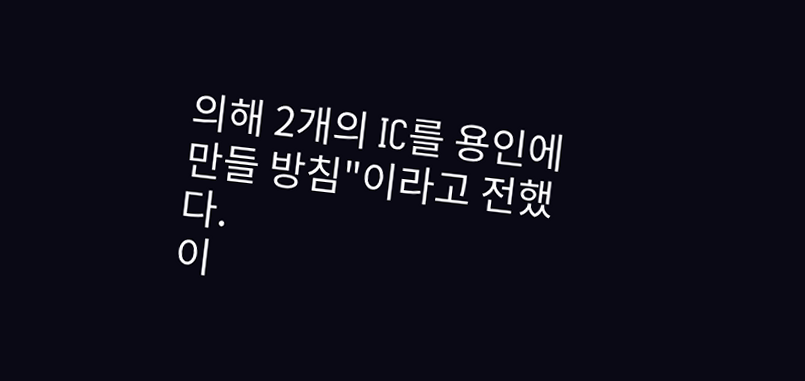의해 2개의 IC를 용인에 만들 방침"이라고 전했다.
이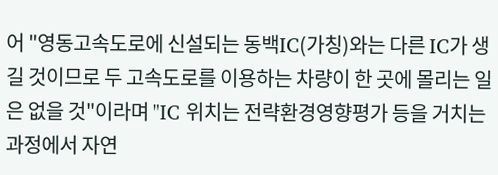어 "영동고속도로에 신설되는 동백IC(가칭)와는 다른 IC가 생길 것이므로 두 고속도로를 이용하는 차량이 한 곳에 몰리는 일은 없을 것"이라며 "IC 위치는 전략환경영향평가 등을 거치는 과정에서 자연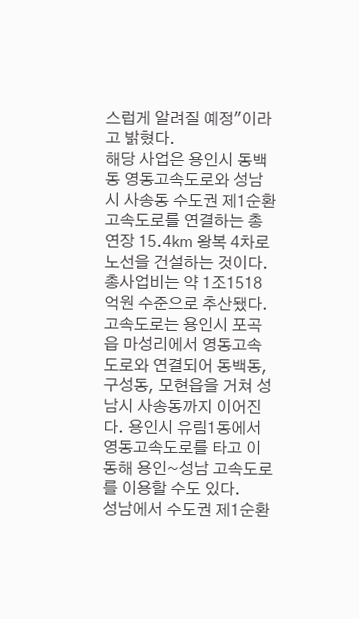스럽게 알려질 예정"이라고 밝혔다.
해당 사업은 용인시 동백동 영동고속도로와 성남시 사송동 수도권 제1순환고속도로를 연결하는 총연장 15.4㎞ 왕복 4차로 노선을 건설하는 것이다. 총사업비는 약 1조1518억원 수준으로 추산됐다.
고속도로는 용인시 포곡읍 마성리에서 영동고속도로와 연결되어 동백동, 구성동, 모현읍을 거쳐 성남시 사송동까지 이어진다. 용인시 유림1동에서 영동고속도로를 타고 이동해 용인~성남 고속도로를 이용할 수도 있다.
성남에서 수도권 제1순환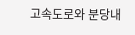고속도로와 분당내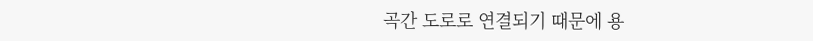곡간 도로로 연결되기 때문에 용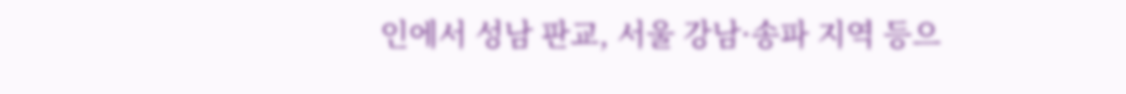인에서 성남 판교, 서울 강남·송파 지역 등으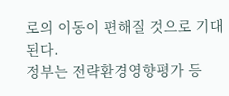로의 이동이 편해질 것으로 기대된다.
정부는 전략환경영향평가 등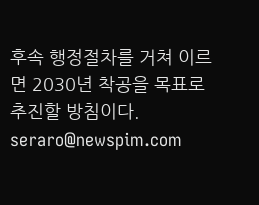후속 행정절차를 거쳐 이르면 2030년 착공을 목표로 추진할 방침이다.
seraro@newspim.com